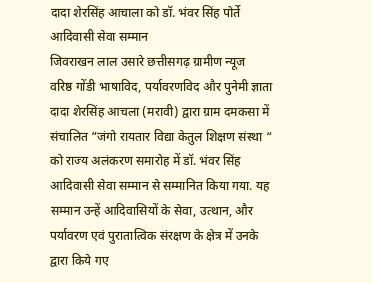दादा शेरसिंह आचाला को डॉ. भंवर सिंह पोर्ते आदिवासी सेवा सम्मान
जिवराखन लाल उसारे छत्तीसगढ़ ग्रामीण न्यूज
वरिष्ठ गोंडी भाषाविद, पर्यावरणविद और पुनेमी ज्ञाता दादा शेरसिंह आचला (मरावी) द्वारा ग्राम दमकसा में संचालित “जंगो रायतार विद्या केतुल शिक्षण संस्था “ को राज्य अलंकरण समारोह में डॉ. भंवर सिंह आदिवासी सेवा सम्मान से सम्मानित किया गया. यह सम्मान उन्हें आदिवासियों के सेवा, उत्थान, और पर्यावरण एवं पुरातात्विक संरक्षण के क्षेत्र में उनके द्वारा किये गए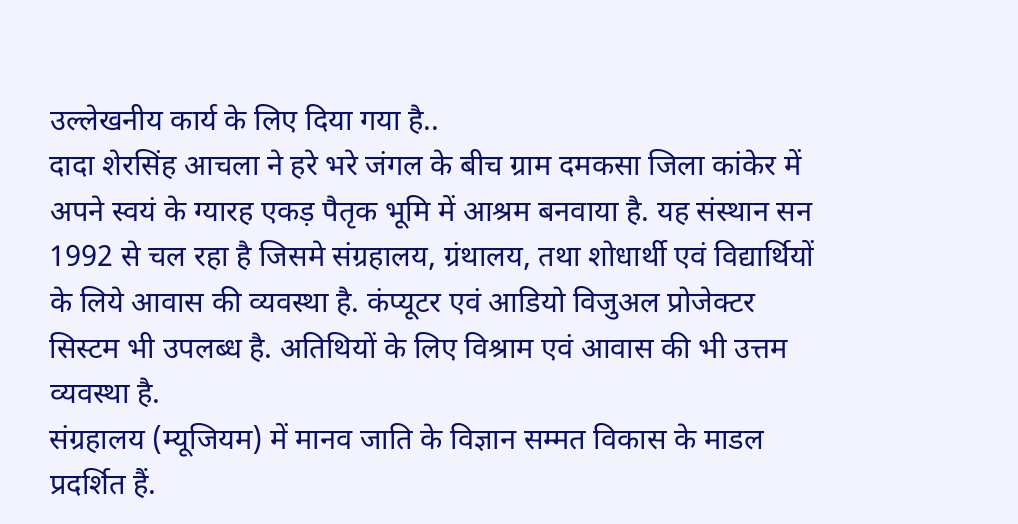उल्लेखनीय कार्य के लिए दिया गया है..
दादा शेरसिंह आचला ने हरे भरे जंगल के बीच ग्राम दमकसा जिला कांकेर में अपने स्वयं के ग्यारह एकड़ पैतृक भूमि में आश्रम बनवाया है. यह संस्थान सन 1992 से चल रहा है जिसमे संग्रहालय, ग्रंथालय, तथा शोधार्थी एवं विद्यार्थियों के लिये आवास की व्यवस्था है. कंप्यूटर एवं आडियो विजुअल प्रोजेक्टर सिस्टम भी उपलब्ध है. अतिथियों के लिए विश्राम एवं आवास की भी उत्तम व्यवस्था है.
संग्रहालय (म्यूजियम) में मानव जाति के विज्ञान सम्मत विकास के माडल प्रदर्शित हैं.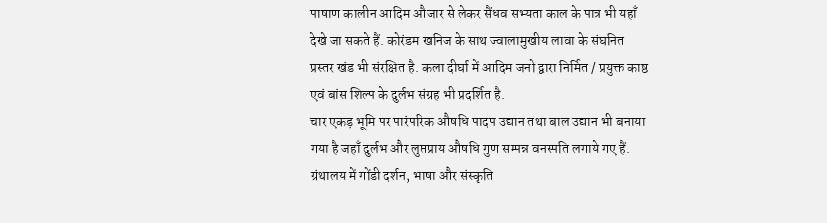पाषाण कालीन आदिम औजार से लेकर सैंधव सभ्यता काल के पात्र भी यहाँ देखे जा सकते हैं. कोरंडम खनिज के साथ ज्वालामुखीय लावा के संघनित प्रस्तर खंड भी संरक्षित है. कला दीर्घा में आदिम जनो द्वारा निर्मित / प्रयुक्त काष्ठ एवं बांस शिल्प के दुर्लभ संग्रह भी प्रदर्शित है.
चार एकड़ भूमि पर पारंपरिक औषधि पादप उद्यान तथा बाल उद्यान भी बनाया गया है जहाँ दुर्लभ और लुप्तप्राय औषधि गुण सम्पन्न वनस्पति लगाये गए हैं.
ग्रंथालय में गोंडी दर्शन, भाषा और संस्कृति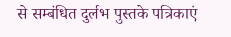से सम्बंधित दुर्लभ पुस्तके पत्रिकाएं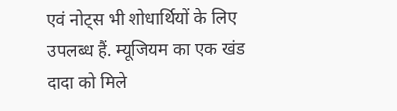एवं नोट्स भी शोधार्थियों के लिए उपलब्ध हैं. म्यूजियम का एक खंड दादा को मिले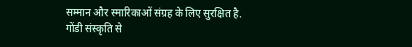सम्मान और स्मारिकाओं संग्रह के लिए सुरक्षित है.
गोंडी संस्कृति से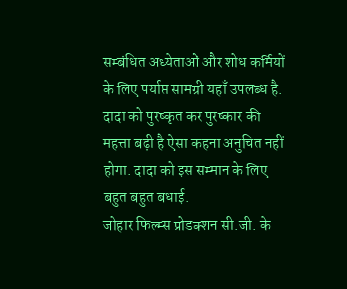सम्बंधित अध्येताओं और शोध कर्मियों के लिए पर्याप्त सामग्री यहाँ उपलब्ध है.
दादा को पुरष्कृत कर पुरष्कार की महत्ता बढ़ी है ऐसा कहना अनुचित नहीं होगा. दादा को इस सम्मान के लिए बहुत बहुत बधाई.
जोहार फिल्म्स प्रोडक्शन सी.जी. के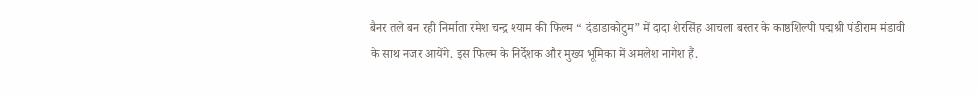बैनर तले बन रही निर्माता रमेश चन्द्र श्याम की फिल्म “ दंडाडाकोटुम” में दादा शेरसिंह आचला बस्तर के काष्ठशिल्पी पद्मश्री पंडीराम मंडावी के साथ नजर आयेंगे. इस फिल्म के निर्देशक और मुख्य भूमिका में अमलेश नागेश हैं.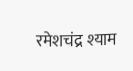रमेशचंद्र श्याम